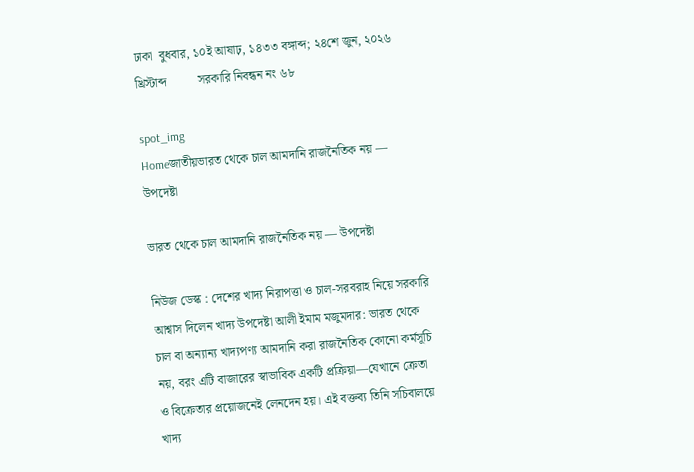ঢাকা  বুধবার, ১০ই আষাঢ়, ১৪৩৩ বঙ্গাব্দ; ২৪শে জুন, ২০২৬ খ্রিস্টাব্দ          সরকারি নিবন্ধন নং ৬৮

spot_img
Homeজাতীয়ভারত থেকে চাল আমদানি রাজনৈতিক নয় — উপদেষ্টা

ভারত থেকে চাল আমদানি রাজনৈতিক নয় — উপদেষ্টা

নিউজ ডেস্ক : দেশের খাদ্য নিরাপত্তা ও চাল-সরবরাহ নিয়ে সরকারি আশ্বাস দিলেন খাদ্য উপদেষ্টা আলী ইমাম মজুমদার: ভারত থেকে চাল বা অন্যান্য খাদ্যপণ্য আমদানি করা রাজনৈতিক কোনো কর্মসূচি নয়, বরং এটি বাজারের স্বাভাবিক একটি প্রক্রিয়া—যেখানে ক্রেতা ও বিক্রেতার প্রয়োজনেই লেনদেন হয়। এই বক্তব্য তিনি সচিবালয়ে খাদ্য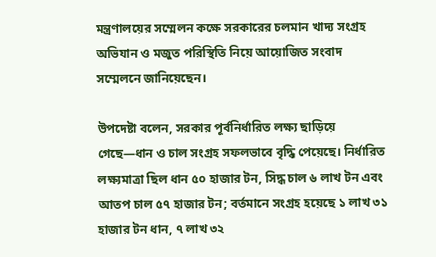মন্ত্রণালয়ের সম্মেলন কক্ষে সরকারের চলমান খাদ্য সংগ্রহ অভিযান ও মজুত পরিস্থিতি নিয়ে আয়োজিত সংবাদ সম্মেলনে জানিয়েছেন।

উপদেষ্টা বলেন, সরকার পূর্বনির্ধারিত লক্ষ্য ছাড়িয়ে গেছে—ধান ও চাল সংগ্রহ সফলভাবে বৃদ্ধি পেয়েছে। নির্ধারিত লক্ষ্যমাত্রা ছিল ধান ৫০ হাজার টন, সিদ্ধ চাল ৬ লাখ টন এবং আতপ চাল ৫৭ হাজার টন; বর্তমানে সংগ্রহ হয়েছে ১ লাখ ৩১ হাজার টন ধান, ৭ লাখ ৩২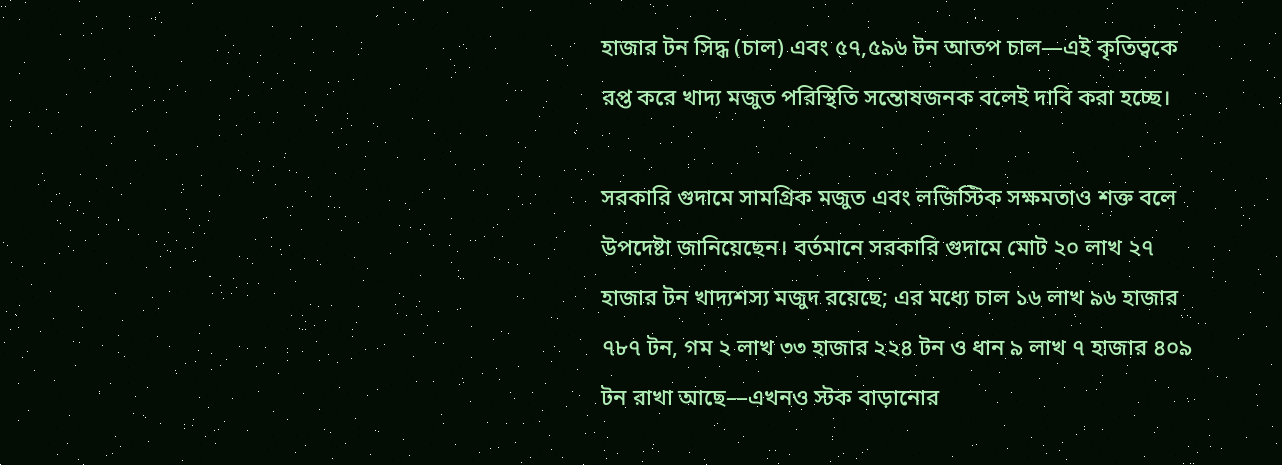হাজার টন সিদ্ধ (চাল) এবং ৫৭,৫৯৬ টন আতপ চাল—এই কৃতিত্বকে রপ্ত করে খাদ্য মজুত পরিস্থিতি সন্তোষজনক বলেই দাবি করা হচ্ছে।

সরকারি গুদামে সামগ্রিক মজুত এবং লজিস্টিক সক্ষমতাও শক্ত বলে উপদেষ্টা জানিয়েছেন। বর্তমানে সরকারি গুদামে মোট ২০ লাখ ২৭ হাজার টন খাদ্যশস্য মজুদ রয়েছে; এর মধ্যে চাল ১৬ লাখ ৯৬ হাজার ৭৮৭ টন, গম ২ লাখ ৩৩ হাজার ২২৪ টন ও ধান ৯ লাখ ৭ হাজার ৪০৯ টন রাখা আছে—এখনও স্টক বাড়ানোর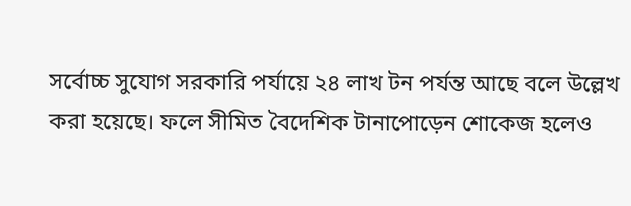সর্বোচ্চ সুযোগ সরকারি পর্যায়ে ২৪ লাখ টন পর্যন্ত আছে বলে উল্লেখ করা হয়েছে। ফলে সীমিত বৈদেশিক টানাপোড়েন শোকেজ হলেও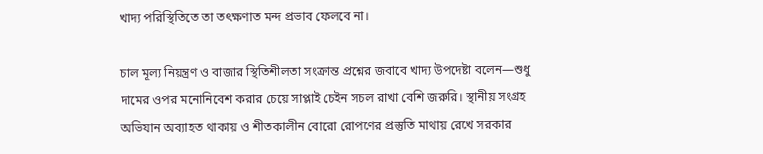খাদ্য পরিস্থিতিতে তা তৎক্ষণাত মন্দ প্রভাব ফেলবে না।

চাল মূল্য নিয়ন্ত্রণ ও বাজার স্থিতিশীলতা সংক্রান্ত প্রশ্নের জবাবে খাদ্য উপদেষ্টা বলেন—শুধু দামের ওপর মনোনিবেশ করার চেয়ে সাপ্লাই চেইন সচল রাখা বেশি জরুরি। স্থানীয় সংগ্রহ অভিযান অব্যাহত থাকায় ও শীতকালীন বোরো রোপণের প্রস্তুতি মাথায় রেখে সরকার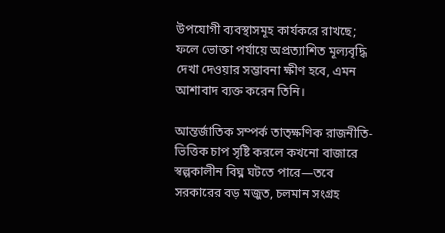উপযোগী ব্যবস্থাসমূহ কার্যকরে রাখছে; ফলে ভোক্তা পর্যায়ে অপ্রত্যাশিত মূল্যবৃদ্ধি দেখা দেওয়ার সম্ভাবনা ক্ষীণ হবে, এমন আশাবাদ ব্যক্ত করেন তিনি।

আন্তর্জাতিক সম্পর্ক তাত্ক্ষণিক রাজনীতি-ভিত্তিক চাপ সৃষ্টি করলে কখনো বাজারে স্বল্পকালীন বিঘ্ন ঘটতে পারে—তবে সরকারের বড় মজুত, চলমান সংগ্রহ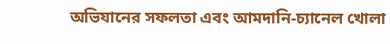অভিযানের সফলতা এবং আমদানি-চ্যানেল খোলা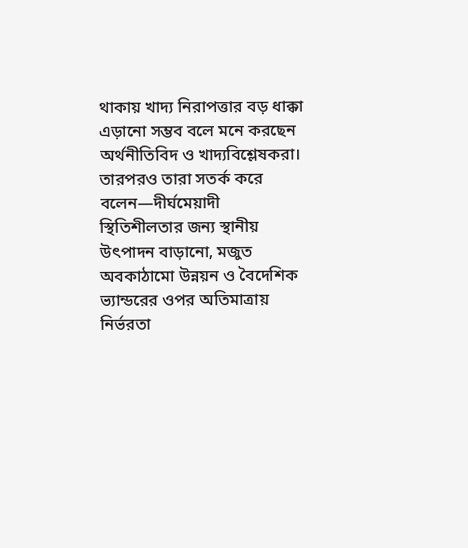থাকায় খাদ্য নিরাপত্তার বড় ধাক্কা এড়ানো সম্ভব বলে মনে করছেন অর্থনীতিবিদ ও খাদ্যবিশ্লেষকরা। তারপরও তারা সতর্ক করে বলেন—দীর্ঘমেয়াদী স্থিতিশীলতার জন্য স্থানীয় উৎপাদন বাড়ানো, মজুত অবকাঠামো উন্নয়ন ও বৈদেশিক ভ্যান্ডরের ওপর অতিমাত্রায় নির্ভরতা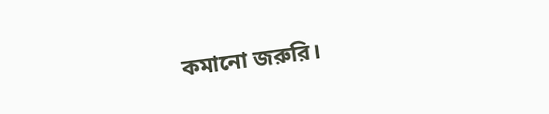কমানো জরুরি।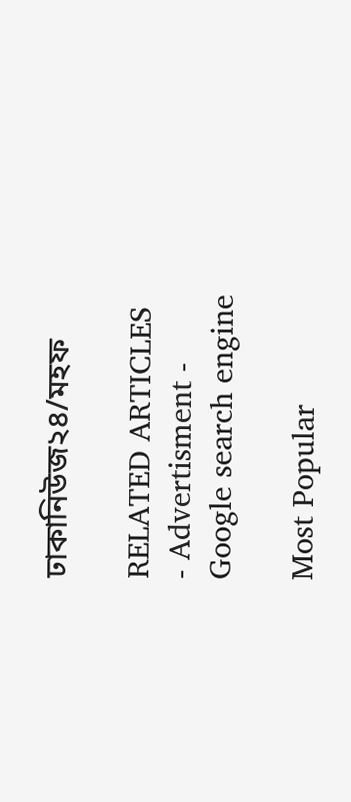ঢাকানিউজ২৪/মহফ

RELATED ARTICLES
- Advertisment -
Google search engine

Most Popular